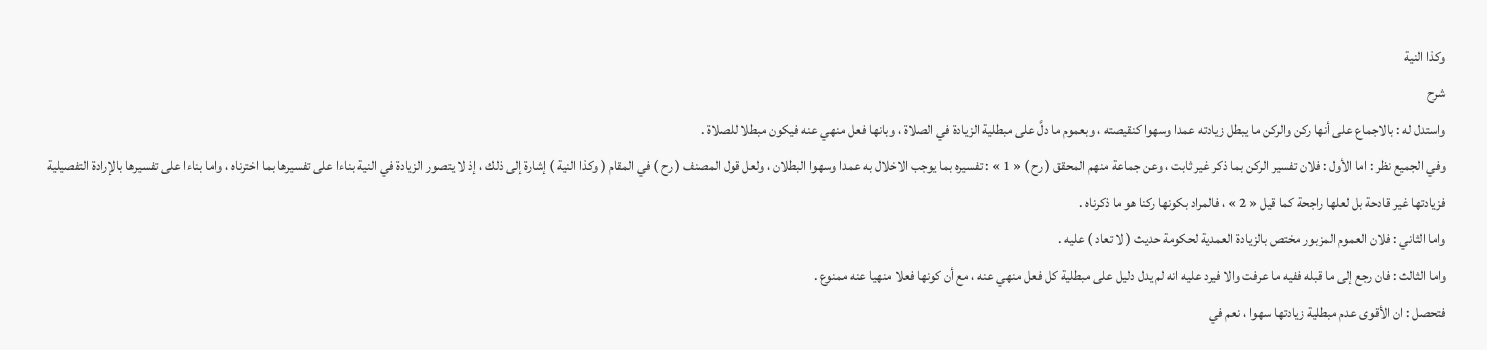وكذا النية
شرح
واستدل له : بالاجماع على أنها ركن والركن ما يبطل زيادته عمدا وسهوا كنقيصته ، وبعموم ما دلَّ على مبطلية الزيادة في الصلاة ، وبانها فعل منهي عنه فيكون مبطلا للصلاة .
وفي الجميع نظر : اما الأول : فلان تفسير الركن بما ذكر غير ثابت ، وعن جماعة منهم المحقق ( رح ) « 1 » : تفسيره بما يوجب الاخلال به عمدا وسهوا البطلان ، ولعل قول المصنف ( رح ) في المقام ( وكذا النية ) إشارة إلى ذلك ، إذ لا يتصور الزيادة في النية بناءا على تفسيرها بما اخترناه ، واما بناءا على تفسيرها بالإرادة التفصيلية فزيادتها غير قادحة بل لعلها راجحة كما قيل « 2 » ، فالمراد بكونها ركنا هو ما ذكرناه .
واما الثاني : فلان العموم المزبور مختص بالزيادة العمدية لحكومة حديث ( لا تعاد ) عليه .
واما الثالث : فان رجع إلى ما قبله ففيه ما عرفت والا فيرد عليه انه لم يدل دليل على مبطلية كل فعل منهي عنه ، مع أن كونها فعلا منهيا عنه ممنوع .
فتحصل : ان الأقوى عدم مبطلية زيادتها سهوا ، نعم في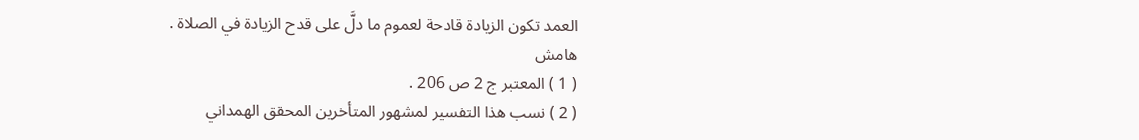العمد تكون الزيادة قادحة لعموم ما دلَّ على قدح الزيادة في الصلاة .
هامش
( 1 ) المعتبر ج 2 ص 206 .
( 2 ) نسب هذا التفسير لمشهور المتأخرين المحقق الهمداني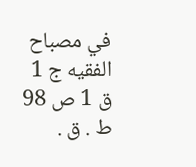في مصباح الفقيه ج 1 ق 1 ص 98 ط . ق .